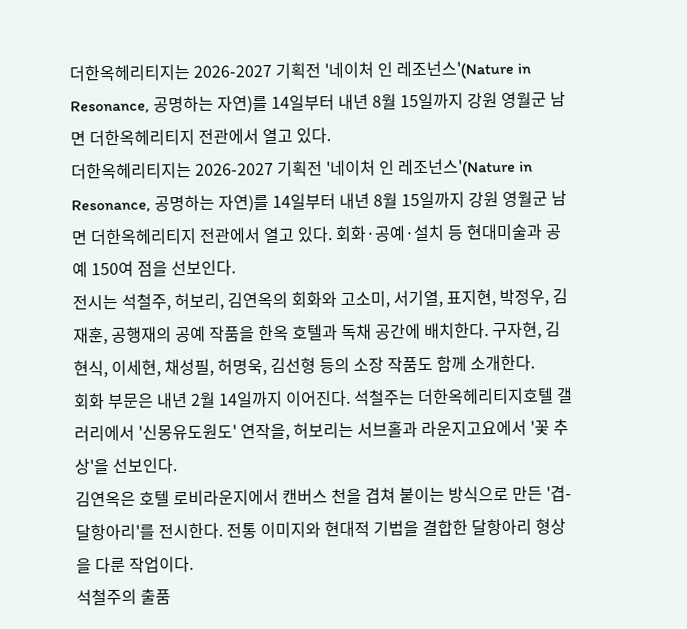더한옥헤리티지는 2026-2027 기획전 '네이처 인 레조넌스'(Nature in Resonance, 공명하는 자연)를 14일부터 내년 8월 15일까지 강원 영월군 남면 더한옥헤리티지 전관에서 열고 있다.
더한옥헤리티지는 2026-2027 기획전 '네이처 인 레조넌스'(Nature in Resonance, 공명하는 자연)를 14일부터 내년 8월 15일까지 강원 영월군 남면 더한옥헤리티지 전관에서 열고 있다. 회화·공예·설치 등 현대미술과 공예 150여 점을 선보인다.
전시는 석철주, 허보리, 김연옥의 회화와 고소미, 서기열, 표지현, 박정우, 김재훈, 공행재의 공예 작품을 한옥 호텔과 독채 공간에 배치한다. 구자현, 김현식, 이세현, 채성필, 허명욱, 김선형 등의 소장 작품도 함께 소개한다.
회화 부문은 내년 2월 14일까지 이어진다. 석철주는 더한옥헤리티지호텔 갤러리에서 '신몽유도원도' 연작을, 허보리는 서브홀과 라운지고요에서 '꽃 추상'을 선보인다.
김연옥은 호텔 로비라운지에서 캔버스 천을 겹쳐 붙이는 방식으로 만든 '겹-달항아리'를 전시한다. 전통 이미지와 현대적 기법을 결합한 달항아리 형상을 다룬 작업이다.
석철주의 출품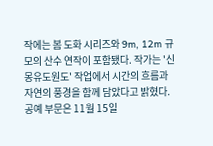작에는 봄 도화 시리즈와 9m, 12m 규모의 산수 연작이 포함됐다. 작가는 '신몽유도원도' 작업에서 시간의 흐름과 자연의 풍경을 함께 담았다고 밝혔다.
공예 부문은 11월 15일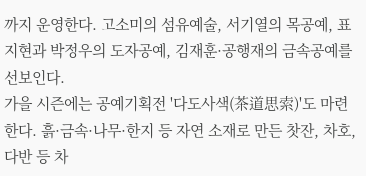까지 운영한다. 고소미의 섬유예술, 서기열의 목공예, 표지현과 박정우의 도자공예, 김재훈·공행재의 금속공예를 선보인다.
가을 시즌에는 공예기획전 '다도사색(茶道思索)'도 마련한다. 흙·금속·나무·한지 등 자연 소재로 만든 찻잔, 차호, 다반 등 차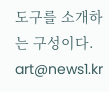도구를 소개하는 구성이다.
art@news1.kr